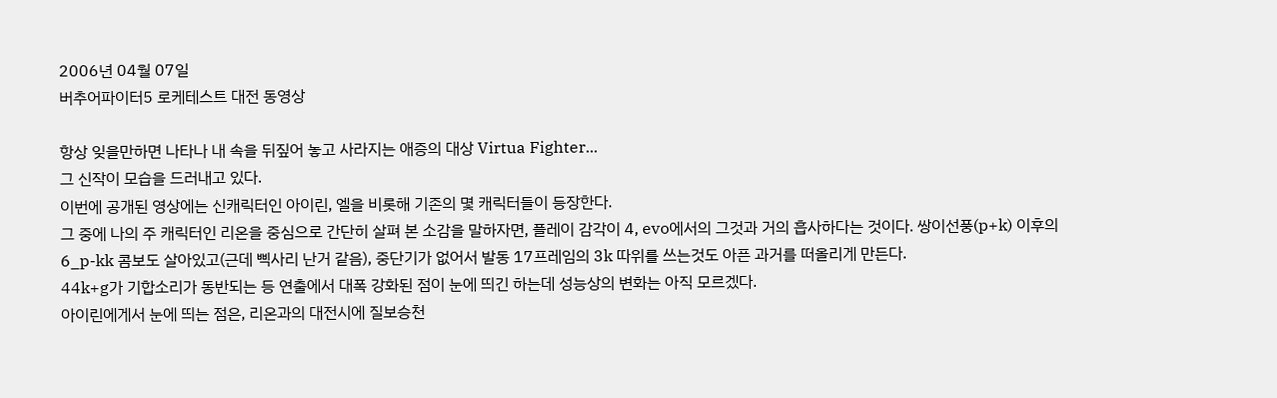2006년 04월 07일
버추어파이터5 로케테스트 대전 동영상

항상 잊을만하면 나타나 내 속을 뒤짚어 놓고 사라지는 애증의 대상 Virtua Fighter...
그 신작이 모습을 드러내고 있다.
이번에 공개된 영상에는 신캐릭터인 아이린, 엘을 비롯해 기존의 몇 캐릭터들이 등장한다.
그 중에 나의 주 캐릭터인 리온을 중심으로 간단히 살펴 본 소감을 말하자면, 플레이 감각이 4, evo에서의 그것과 거의 흡사하다는 것이다. 쌍이선풍(p+k) 이후의 6_p-kk 콤보도 살아있고(근데 삑사리 난거 같음), 중단기가 없어서 발동 17프레임의 3k 따위를 쓰는것도 아픈 과거를 떠올리게 만든다.
44k+g가 기합소리가 동반되는 등 연출에서 대폭 강화된 점이 눈에 띄긴 하는데 성능상의 변화는 아직 모르겠다.
아이린에게서 눈에 띄는 점은, 리온과의 대전시에 질보승천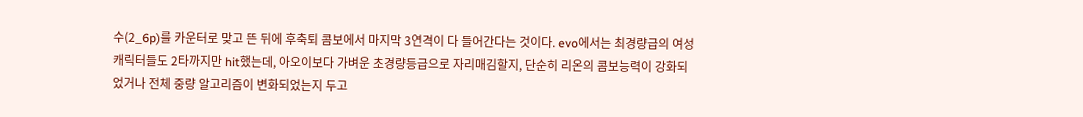수(2_6p)를 카운터로 맞고 뜬 뒤에 후축퇴 콤보에서 마지막 3연격이 다 들어간다는 것이다. evo에서는 최경량급의 여성캐릭터들도 2타까지만 hit했는데, 아오이보다 가벼운 초경량등급으로 자리매김할지, 단순히 리온의 콤보능력이 강화되었거나 전체 중량 알고리즘이 변화되었는지 두고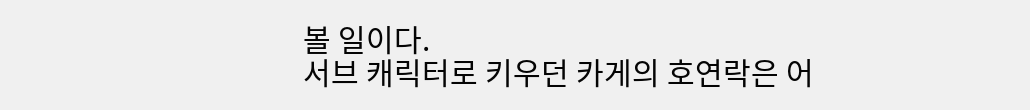볼 일이다.
서브 캐릭터로 키우던 카게의 호연락은 어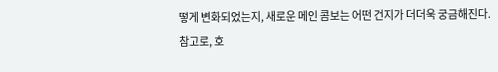떻게 변화되었는지, 새로운 메인 콤보는 어떤 건지가 더더욱 궁금해진다.
참고로, 호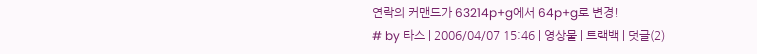연락의 커맨드가 63214p+g에서 64p+g로 변경!
# by 타스 | 2006/04/07 15:46 | 영상물 | 트랙백 | 덧글(2)